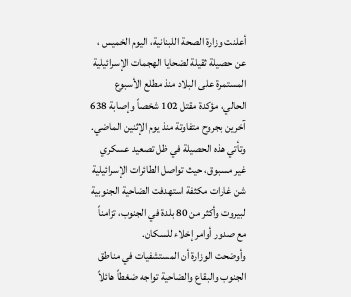أعلنت وزارة الصحة اللبنانية، اليوم الخميس ، عن حصيلة ثقيلة لضحايا الهجمات الإسرائيلية المستمرة على البلاد منذ مطلع الأسبوع الحالي، مؤكدة مقتل 102 شخصاً وإصابة 638 آخرين بجروح متفاوتة منذ يوم الإثنين الماضي. وتأتي هذه الحصيلة في ظل تصعيد عسكري غير مسبوق، حيث تواصل الطائرات الإسرائيلية شن غارات مكثفة استهدفت الضاحية الجنوبية لبيروت وأكثر من 80 بلدة في الجنوب، تزامناً مع صدور أوامر إخلاء للسكان.
وأوضحت الوزارة أن المستشفيات في مناطق الجنوب والبقاع والضاحية تواجه ضغطاً هائلاً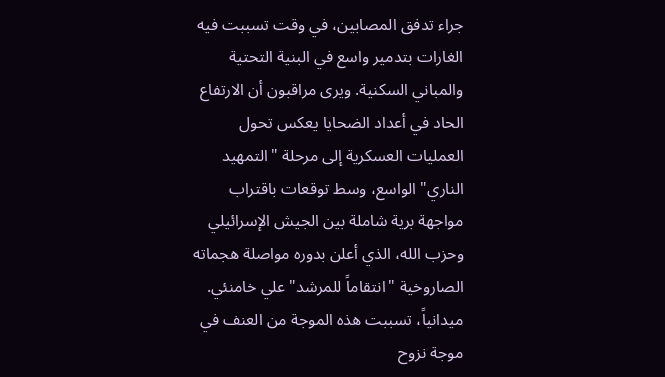جراء تدفق المصابين، في وقت تسببت فيه الغارات بتدمير واسع في البنية التحتية والمباني السكنية. ويرى مراقبون أن الارتفاع الحاد في أعداد الضحايا يعكس تحول العمليات العسكرية إلى مرحلة "التمهيد الناري" الواسع، وسط توقعات باقتراب مواجهة برية شاملة بين الجيش الإسرائيلي وحزب الله، الذي أعلن بدوره مواصلة هجماته الصاروخية "انتقاماً للمرشد" علي خامنئي.
ميدانياً، تسببت هذه الموجة من العنف في موجة نزوح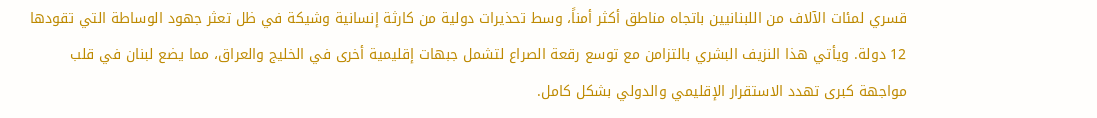قسري لمئات الآلاف من اللبنانيين باتجاه مناطق أكثر أمناً، وسط تحذيرات دولية من كارثة إنسانية وشيكة في ظل تعثر جهود الوساطة التي تقودها 12 دولة. ويأتي هذا النزيف البشري بالتزامن مع توسع رقعة الصراع لتشمل جبهات إقليمية أخرى في الخليج والعراق، مما يضع لبنان في قلب مواجهة كبرى تهدد الاستقرار الإقليمي والدولي بشكل كامل.